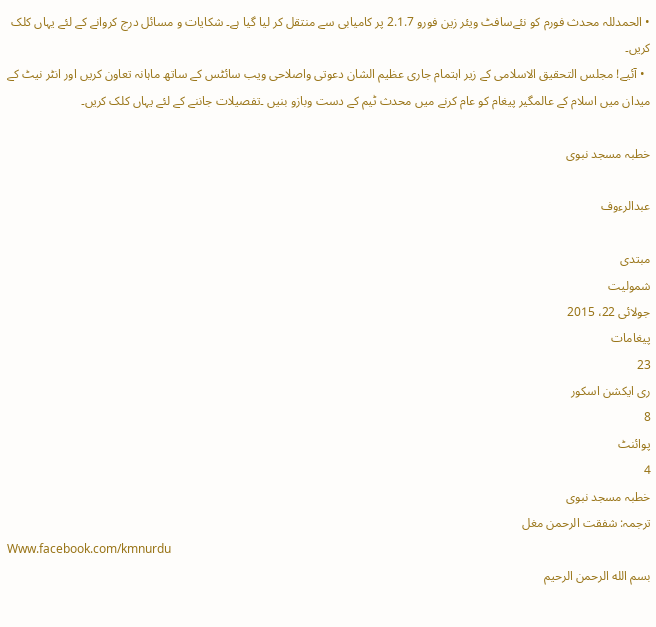• الحمدللہ محدث فورم کو نئےسافٹ ویئر زین فورو 2.1.7 پر کامیابی سے منتقل کر لیا گیا ہے۔ شکایات و مسائل درج کروانے کے لئے یہاں کلک کریں۔
  • آئیے! مجلس التحقیق الاسلامی کے زیر اہتمام جاری عظیم الشان دعوتی واصلاحی ویب سائٹس کے ساتھ ماہانہ تعاون کریں اور انٹر نیٹ کے میدان میں اسلام کے عالمگیر پیغام کو عام کرنے میں محدث ٹیم کے دست وبازو بنیں ۔تفصیلات جاننے کے لئے یہاں کلک کریں۔

خطبہ مسجد نبوی

عبدالرءوف

مبتدی
شمولیت
جولائی 22، 2015
پیغامات
23
ری ایکشن اسکور
8
پوائنٹ
4
خطبہ مسجد نبوی
ترجمہ: شفقت الرحمن مغل
Www.facebook.com/kmnurdu
بسم الله الرحمن الرحيم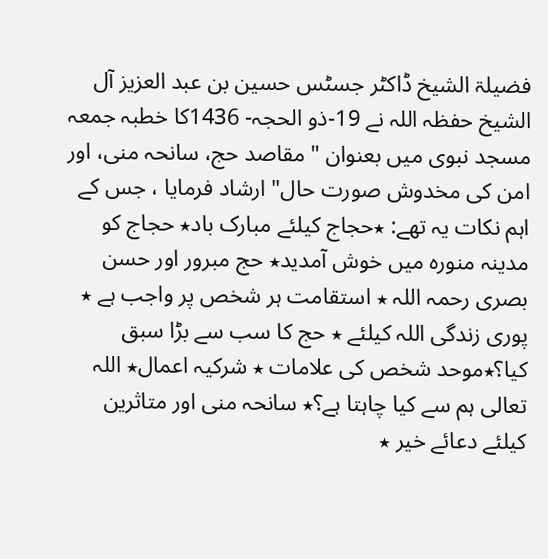فضیلۃ الشیخ ڈاکٹر جسٹس حسین بن عبد العزیز آل الشیخ حفظہ اللہ نے 19-ذو الحجہ- 1436کا خطبہ جمعہ مسجد نبوی میں بعنوان " مقاصد حج، سانحہ منی، اور امن کی مخدوش صورت حال" ارشاد فرمایا ، جس کے اہم نکات یہ تھے: ٭حجاج کیلئے مبارک باد٭ حجاج کو مدینہ منورہ میں خوش آمدید٭ حج مبرور اور حسن بصری رحمہ اللہ ٭ استقامت ہر شخص پر واجب ہے ٭ پوری زندگی اللہ کیلئے ٭ حج کا سب سے بڑا سبق کیا؟٭موحد شخص کی علامات ٭ شرکیہ اعمال٭ اللہ تعالی ہم سے کیا چاہتا ہے؟٭ سانحہ منی اور متاثرین کیلئے دعائے خیر ٭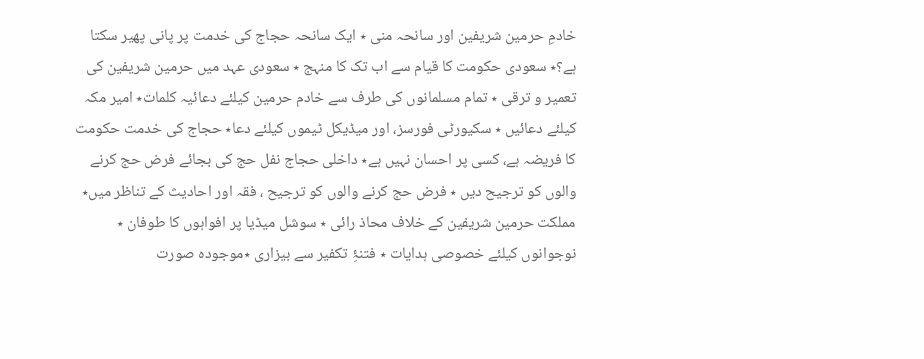خادمِ حرمین شریفین اور سانحہ منی ٭ ایک سانحہ حجاج کی خدمت پر پانی پھیر سکتا ہے؟٭ سعودی حکومت کا قیام سے اب تک کا منہج ٭ سعودی عہد میں حرمین شریفین کی تعمیر و ترقی ٭ تمام مسلمانوں کی طرف سے خادم حرمین کیلئے دعائیہ کلمات٭ امیر مکہ کیلئے دعائیں ٭ سکیورٹی فورسز، اور میڈیکل ٹیموں کیلئے دعا٭ حجاج کی خدمت حکومت کا فریضہ ہے، کسی پر احسان نہیں ہے٭ داخلی حجاج نفل حج کی بجائے فرض حج کرنے والوں کو ترجیح دیں ٭ فرض حج کرنے والوں کو ترجیح ، فقہ اور احادیث کے تناظر میں٭ مملکت حرمین شریفین کے خلاف محاذ رائی ٭ سوشل میڈیا پر افواہوں کا طوفان ٭ نوجوانوں کیلئے خصوصی ہدایات ٭ فتنۂِ تکفیر سے بیزاری ٭موجودہ صورت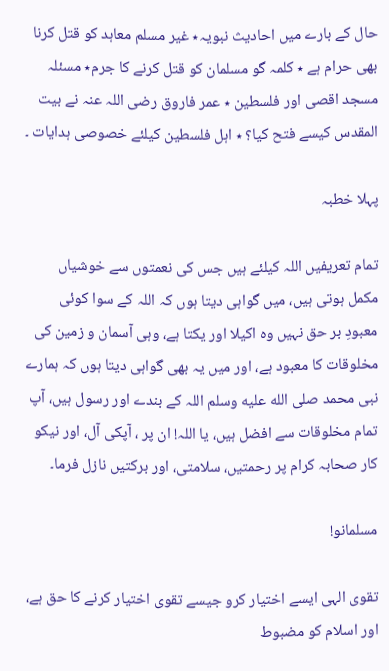حال کے بارے میں احادیث نبویہ٭ غیر مسلم معاہد کو قتل کرنا بھی حرام ہے ٭ کلمہ گو مسلمان کو قتل کرنے کا جرم٭ مسئلہ مسجد اقصی اور فلسطین ٭ عمر فاروق رضی اللہ عنہ نے بیت المقدس کیسے فتح کیا؟ ٭ اہل فلسطین کیلئے خصوصی ہدایات ۔

پہلا خطبہ

تمام تعریفیں اللہ کیلئے ہیں جس کی نعمتوں سے خوشیاں مکمل ہوتی ہیں، میں گواہی دیتا ہوں کہ اللہ کے سوا کوئی معبودِ بر حق نہیں وہ اکیلا اور یکتا ہے، وہی آسمان و زمین کی مخلوقات کا معبود ہے، اور میں یہ بھی گواہی دیتا ہوں کہ ہمارے نبی محمد صلى الله عليه وسلم اللہ کے بندے اور رسول ہیں، آپ تمام مخلوقات سے افضل ہیں، یا اللہ! ان پر ، آپکی آل، اور نیکو کار صحابہ کرام پر رحمتیں، سلامتی، اور برکتیں نازل فرما۔

مسلمانو!

تقوی الہی ایسے اختیار کرو جیسے تقوی اختیار کرنے کا حق ہے، اور اسلام کو مضبوط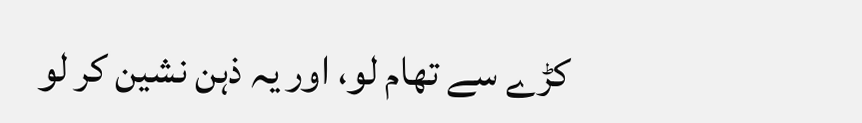کڑے سے تھام لو، اور یہ ذہن نشین کر لو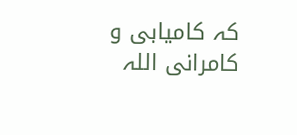کہ کامیابی و کامرانی اللہ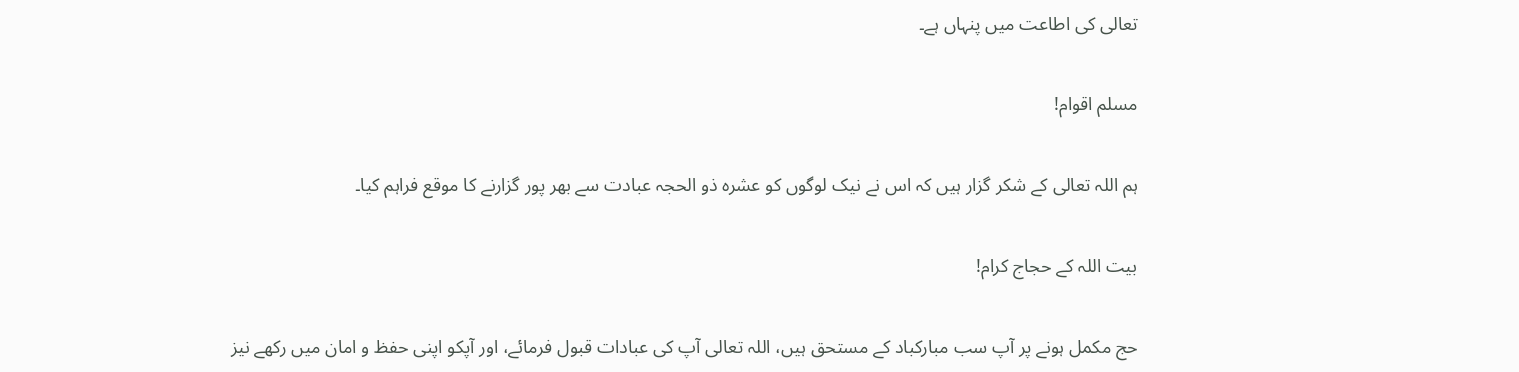تعالی کی اطاعت میں پنہاں ہے۔

مسلم اقوام!

ہم اللہ تعالی کے شکر گزار ہیں کہ اس نے نیک لوگوں کو عشرہ ذو الحجہ عبادت سے بھر پور گزارنے کا موقع فراہم کیا۔

بیت اللہ کے حجاج کرام!

حج مکمل ہونے پر آپ سب مبارکباد کے مستحق ہیں، اللہ تعالی آپ کی عبادات قبول فرمائے، اور آپکو اپنی حفظ و امان میں رکھے نیز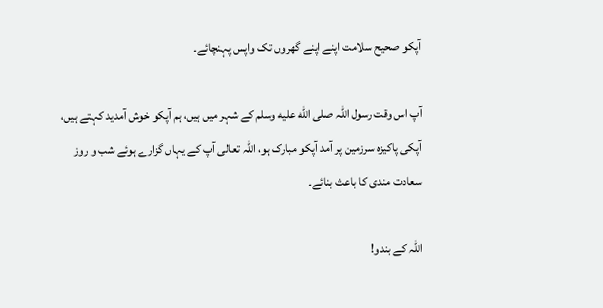آپکو صحیح سلامت اپنے اپنے گھروں تک واپس پہنچائے۔

آپ اس وقت رسول اللہ صلى الله عليه وسلم کے شہر میں ہیں، ہم آپکو خوش آمدید کہتے ہیں، آپکی پاکیزہ سرزمین پر آمد آپکو مبارک ہو، اللہ تعالی آپ کے یہاں گزارے ہوئے شب و روز سعادت مندی کا باعث بنائے۔

اللہ کے بندو!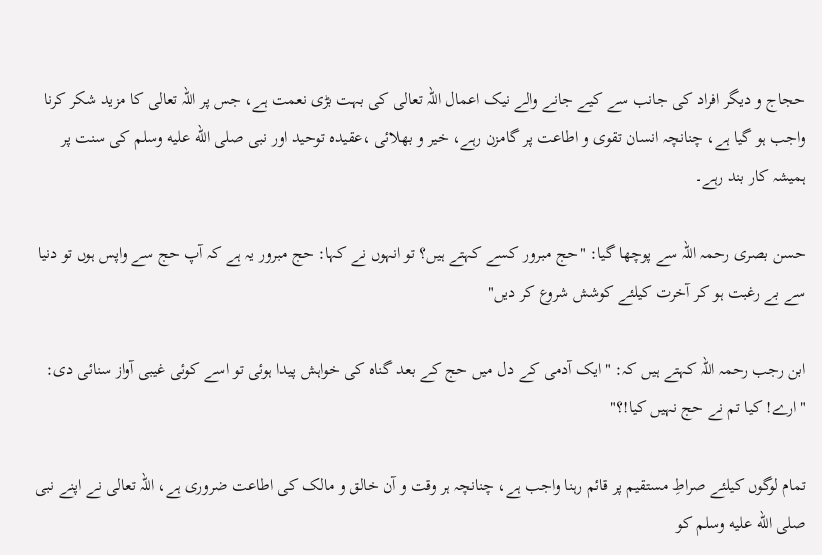حجاج و دیگر افراد کی جانب سے کیے جانے والے نیک اعمال اللہ تعالی کی بہت بڑی نعمت ہے، جس پر اللہ تعالی کا مزید شکر کرنا واجب ہو گیا ہے، چنانچہ انسان تقوی و اطاعت پر گامزن رہے، خیر و بھلائی ،عقیدہ توحید اور نبی صلى الله عليه وسلم کی سنت پر ہمیشہ کار بند رہے۔

حسن بصری رحمہ اللہ سے پوچھا گیا: "حج مبرور کسے کہتے ہیں؟ تو انہوں نے کہا: حج مبرور یہ ہے کہ آپ حج سے واپس ہوں تو دنیا سے بے رغبت ہو کر آخرت کیلئے کوشش شروع کر دیں"

ابن رجب رحمہ اللہ کہتے ہیں کہ: "ایک آدمی کے دل میں حج کے بعد گناہ کی خواہش پیدا ہوئی تو اسے کوئی غیبی آواز سنائی دی: "ارے! کیا تم نے حج نہیں کیا!؟"

تمام لوگوں کیلئے صراطِ مستقیم پر قائم رہنا واجب ہے، چنانچہ ہر وقت و آن خالق و مالک کی اطاعت ضروری ہے، اللہ تعالی نے اپنے نبی صلى الله عليه وسلم کو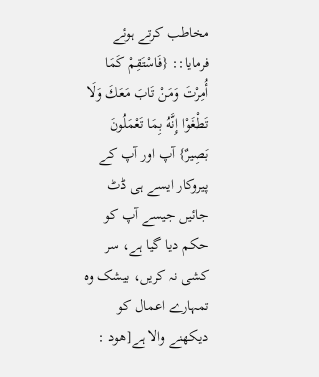مخاطب کرتے ہوئے فرمایا:: {فَاسْتَقِمْ كَمَا أُمِرْتَ وَمَنْ تَابَ مَعَكَ وَلَا تَطْغَوْا إِنَّهُ بِمَا تَعْمَلُونَ بَصِيرٌ} آپ اور آپ کے پیروکار ایسے ہی ڈٹ جائیں جیسے آپ کو حکم دیا گیا ہے، سر کشی نہ کریں، بیشک وہ تمہارے اعمال کو دیکھنے والا ہے[هود :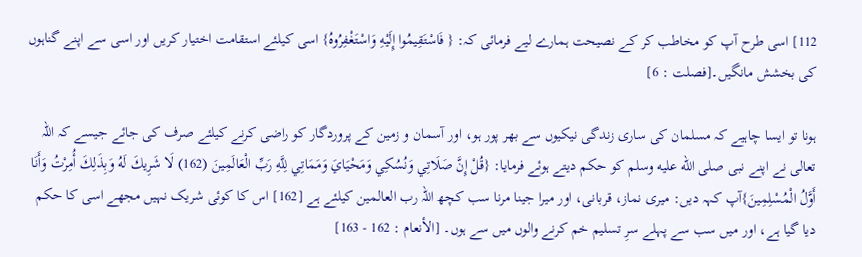112] اسی طرح آپ کو مخاطب کر کے نصیحت ہمارے لیے فرمائی کہ: { فَاسْتَقِيمُوا إِلَيْهِ وَاسْتَغْفِرُوهُ} اسی کیلئے استقامت اختیار کریں اور اسی سے اپنے گناہوں کی بخشش مانگیں۔[فصلت : 6]

ہونا تو ایسا چاہیے کہ مسلمان کی ساری زندگی نیکیوں سے بھر پور ہو، اور آسمان و زمین کے پروردگار کو راضی کرنے کیلئے صرف کی جائے جیسے کہ اللہ تعالی نے اپنے نبی صلى الله عليه وسلم کو حکم دیتے ہوئے فرمایا: {قُلْ إِنَّ صَلَاتِي وَنُسُكِي وَمَحْيَايَ وَمَمَاتِي لِلَّهِ رَبِّ الْعَالَمِينَ (162) لَا شَرِيكَ لَهُ وَبِذَلِكَ أُمِرْتُ وَأَنَا أَوَّلُ الْمُسْلِمِينَ}آپ کہہ دیں: میری نماز، قربانی، اور میرا جینا مرنا سب کچھ اللہ رب العالمین کیلئے ہے [162] اس کا کوئی شریک نہیں مجھے اسی کا حکم دیا گیا ہے، اور میں سب سے پہلے سرِ تسلیم خم کرنے والوں میں سے ہوں۔ [الأنعام : 162 - 163]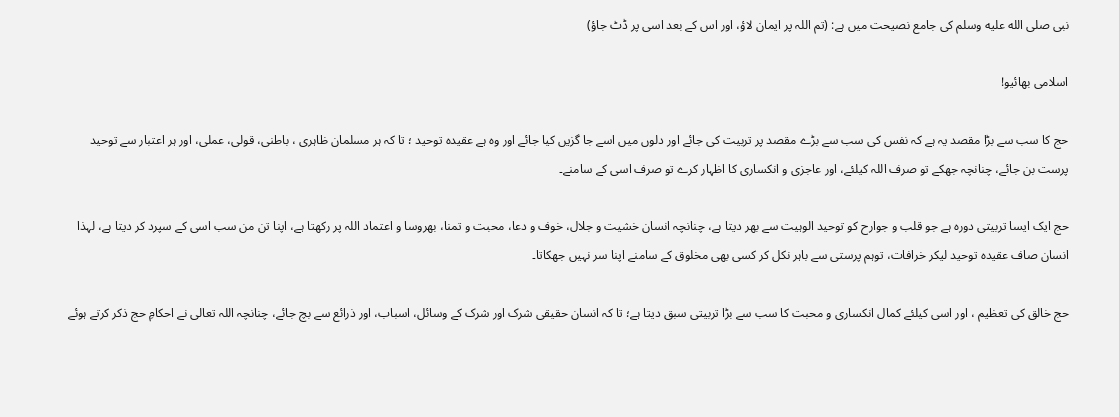نبی صلى الله عليه وسلم کی جامع نصیحت میں ہے: (تم اللہ پر ایمان لاؤ، اور اس کے بعد اسی پر ڈٹ جاؤ)

اسلامی بھائیو!

حج کا سب سے بڑا مقصد یہ ہے کہ نفس کی سب سے بڑے مقصد پر تربیت کی جائے اور دلوں میں اسے جا گزیں کیا جائے اور وہ ہے عقیدہ توحید ؛ تا کہ ہر مسلمان ظاہری ، باطنی، قولی، عملی، اور ہر اعتبار سے توحید پرست بن جائے، چنانچہ جھکے تو صرف اللہ کیلئے، اور عاجزی و انکساری کا اظہار کرے تو صرف اسی کے سامنے۔

حج ایک ایسا تربیتی دورہ ہے جو قلب و جوارح کو توحید الوہیت سے بھر دیتا ہے، چنانچہ انسان خشیت و جلال، خوف و دعا، محبت و تمنا، بھروسا و اعتماد اللہ پر رکھتا ہے، اپنا تن من سب اسی کے سپرد کر دیتا ہے، لہذا انسان صاف عقیدہ توحید لیکر خرافات، توہم پرستی سے باہر نکل کر کسی بھی مخلوق کے سامنے اپنا سر نہیں جھکاتا۔

حج خالق کی تعظیم ، اور اسی کیلئے کمال انکساری و محبت کا سب سے بڑا تربیتی سبق دیتا ہے؛ تا کہ انسان حقیقی شرک اور شرک کے وسائل، اسباب، اور ذرائع سے بچ جائے، چنانچہ اللہ تعالی نے احکامِ حج ذکر کرتے ہوئے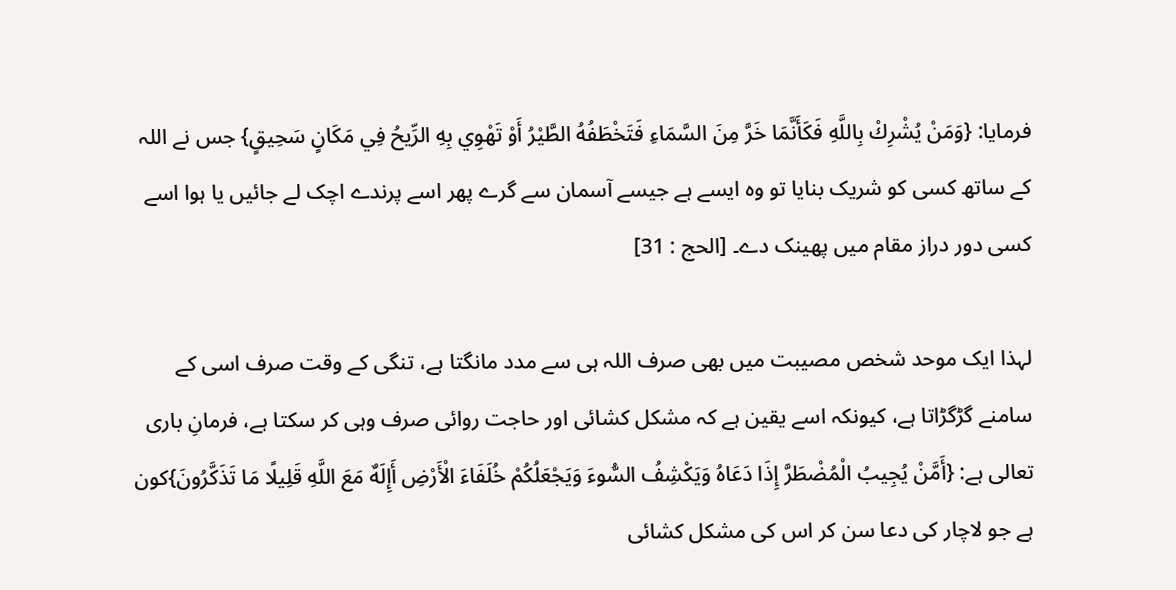فرمایا: {وَمَنْ يُشْرِكْ بِاللَّهِ فَكَأَنَّمَا خَرَّ مِنَ السَّمَاءِ فَتَخْطَفُهُ الطَّيْرُ أَوْ تَهْوِي بِهِ الرِّيحُ فِي مَكَانٍ سَحِيقٍ} جس نے اللہ کے ساتھ کسی کو شریک بنایا تو وہ ایسے ہے جیسے آسمان سے گرے پھر اسے پرندے اچک لے جائیں یا ہوا اسے کسی دور دراز مقام میں پھینک دے۔ [الحج : 31]

لہذا ایک موحد شخص مصیبت میں بھی صرف اللہ ہی سے مدد مانگتا ہے، تنگی کے وقت صرف اسی کے سامنے گڑگڑاتا ہے، کیونکہ اسے یقین ہے کہ مشکل کشائی اور حاجت روائی صرف وہی کر سکتا ہے، فرمانِ باری تعالی ہے: {أَمَّنْ يُجِيبُ الْمُضْطَرَّ إِذَا دَعَاهُ وَيَكْشِفُ السُّوءَ وَيَجْعَلُكُمْ خُلَفَاءَ الْأَرْضِ أَإِلَهٌ مَعَ اللَّهِ قَلِيلًا مَا تَذَكَّرُونَ}کون ہے جو لاچار کی دعا سن کر اس کی مشکل کشائی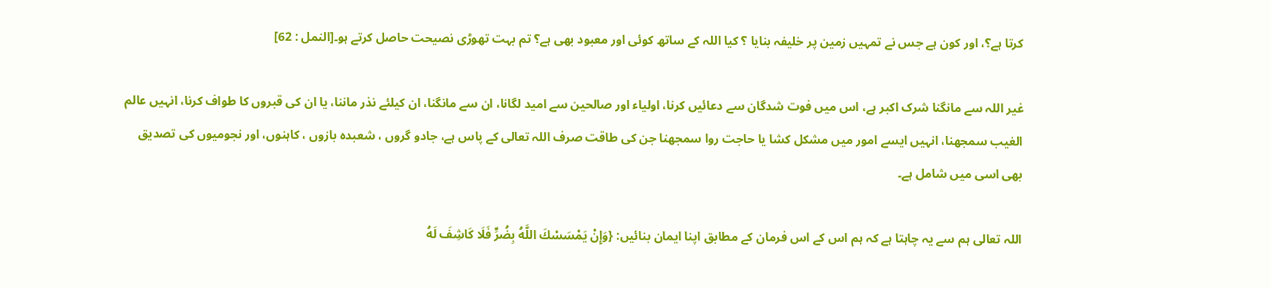کرتا ہے؟، اور کون ہے جس نے تمہیں زمین پر خلیفہ بنایا ؟ کیا اللہ کے ساتھ کوئی اور معبود بھی ہے؟ تم بہت تھوڑی نصیحت حاصل کرتے ہو۔[النمل : 62]

غیر اللہ سے مانگنا شرک اکبر ہے، اس میں فوت شدگان سے دعائیں کرنا، اولیاء اور صالحین سے امید لگانا، ان سے مانگنا، ان کیلئے نذر ماننا، یا ان کی قبروں کا طواف کرنا، انہیں عالم الغیب سمجھنا، انہیں ایسے امور میں مشکل کشا یا حاجت روا سمجھنا جن کی طاقت صرف اللہ تعالی کے پاس ہے، جادو گروں ، شعبدہ بازوں ، کاہنوں، اور نجومیوں کی تصدیق بھی اسی میں شامل ہے۔

اللہ تعالی ہم سے یہ چاہتا ہے کہ ہم اس کے اس فرمان کے مطابق اپنا ایمان بنائیں: {وَإِنْ يَمْسَسْكَ اللَّهُ بِضُرٍّ فَلَا كَاشِفَ لَهُ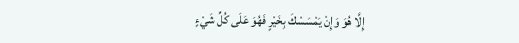إِلَّا هُوَ وَإِنْ يَمْسَسْكَ بِخَيْرٍ فَهُوَ عَلَى كُلِّ شَيْءٍ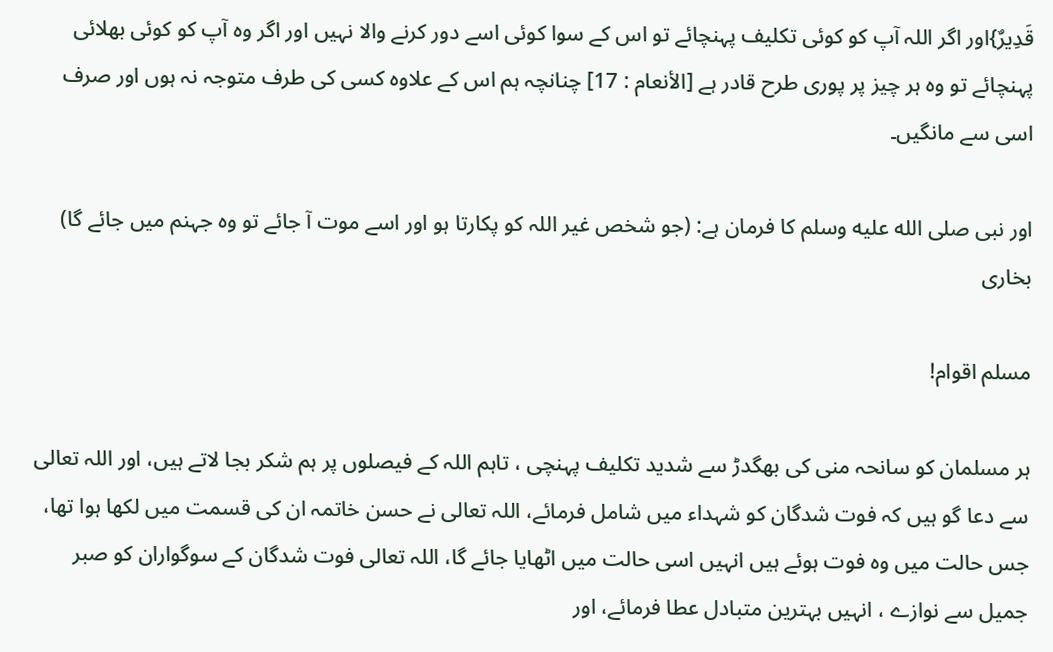قَدِيرٌ}اور اگر اللہ آپ کو کوئی تکلیف پہنچائے تو اس کے سوا کوئی اسے دور کرنے والا نہیں اور اگر وہ آپ کو کوئی بھلائی پہنچائے تو وہ ہر چیز پر پوری طرح قادر ہے [الأنعام : 17] چنانچہ ہم اس کے علاوہ کسی کی طرف متوجہ نہ ہوں اور صرف اسی سے مانگیں۔

اور نبی صلى الله عليه وسلم کا فرمان ہے: (جو شخص غیر اللہ کو پکارتا ہو اور اسے موت آ جائے تو وہ جہنم میں جائے گا) بخاری

مسلم اقوام!

ہر مسلمان کو سانحہ منی کی بھگدڑ سے شدید تکلیف پہنچی ، تاہم اللہ کے فیصلوں پر ہم شکر بجا لاتے ہیں، اور اللہ تعالی سے دعا گو ہیں کہ فوت شدگان کو شہداء میں شامل فرمائے، اللہ تعالی نے حسن خاتمہ ان کی قسمت میں لکھا ہوا تھا، جس حالت میں وہ فوت ہوئے ہیں انہیں اسی حالت میں اٹھایا جائے گا، اللہ تعالی فوت شدگان کے سوگواران کو صبر جمیل سے نوازے ، انہیں بہترین متبادل عطا فرمائے، اور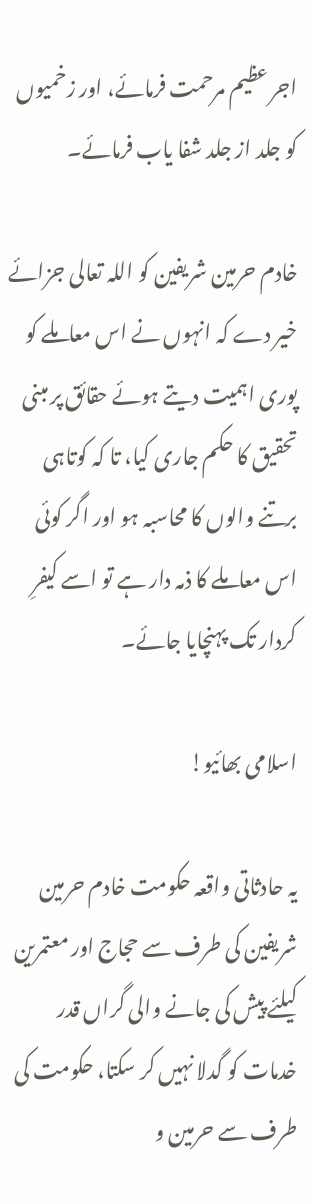اجر عظیم مرحمت فرمائے، اور زخمیوں کو جلد از جلد شفا یاب فرمائے۔

خادم حرمین شریفین کو اللہ تعالی جزائے خیر دے کہ انہوں نے اس معاملے کو پوری اہمیت دیتے ہوئے حقائق پر مبنی تحقیق کا حکم جاری کیا، تا کہ کوتاہی برتنے والوں کا محاسبہ ہو اور اگر کوئی اس معاملے کا ذمہ دار ہے تو اسے کیفرِ کردار تک پہنچایا جائے۔

اسلامی بھائیو!

یہ حادثاتی واقعہ حکومت خادم حرمین شریفین کی طرف سے حجاج اور معتمرین کیلئے پیش کی جانے والی گراں قدر خدمات کو گدلا نہیں کر سکتا، حکومت کی طرف سے حرمین و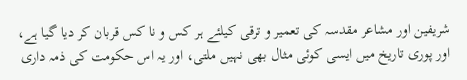شریفین اور مشاعر مقدسہ کی تعمیر و ترقی کیلئے ہر کس و نا کس قربان کر دیا گیا ہے، اور پوری تاریخ میں ایسی کوئی مثال بھی نہیں ملتی، اور یہ اس حکومت کی ذمہ داری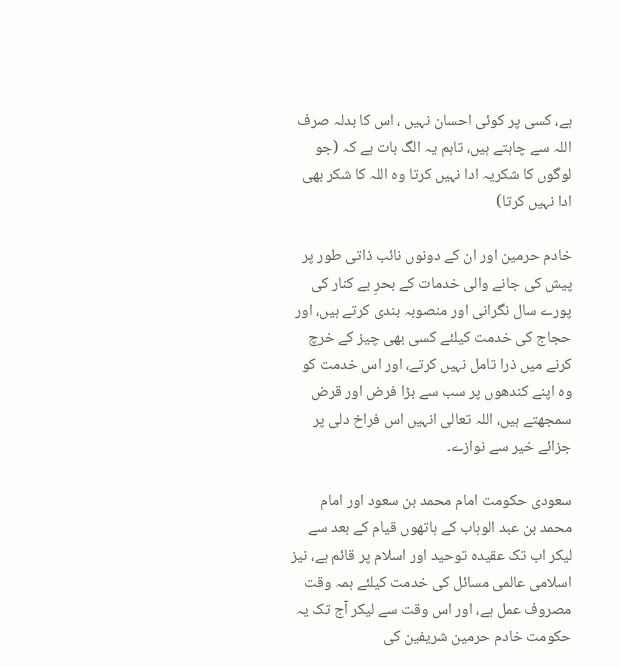ہے، کسی پر کوئی احسان نہیں ، اس کا بدلہ صرف اللہ سے چاہتے ہیں، تاہم یہ الگ بات ہے کہ (جو لوگوں کا شکریہ ادا نہیں کرتا وہ اللہ کا شکر بھی ادا نہیں کرتا)

خادم حرمین اور ان کے دونوں نائب ذاتی طور پر پیش کی جانے والی خدمات کے بحرِ بے کنار کی پورے سال نگرانی اور منصوبہ بندی کرتے ہیں، اور حجاج کی خدمت کیلئے کسی بھی چیز کے خرچ کرنے میں ذرا تامل نہیں کرتے، اور اس خدمت کو وہ اپنے کندھوں پر سب سے بڑا فرض اور قرض سمجھتے ہیں، اللہ تعالی انہیں اس فراخ دلی پر جزائے خیر سے نوازے۔

سعودی حکومت امام محمد بن سعود اور امام محمد بن عبد الوہاب کے ہاتھوں قیام کے بعد سے لیکر اب تک عقیدہ توحید اور اسلام پر قائم ہے، نیز اسلامی عالمی مسائل کی خدمت کیلئے ہمہ وقت مصروف عمل ہے، اور اس وقت سے لیکر آج تک یہ حکومت خادم حرمین شریفین کی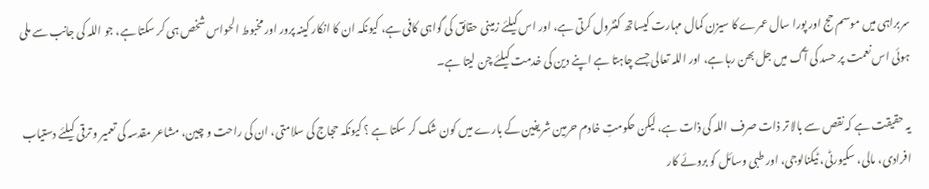سربراہی میں موسم حج اور پورا سال عمرے کا سیزن کمال مہارت کیساتھ کنٹرول کرتی ہے، اور اس کیلئے زمینی حقائق کی گواہی کافی ہے، کیونکہ ان کا انکار کینہ پرور اور مخبوط الحواس شخص ہی کر سکتا ہے، جو اللہ کی جانب سے ملی ہوئی اس نعمت پر حسد کی آگ میں جل بھن رہا ہے، اور اللہ تعالی جسے چاہتا ہے اپنے دین کی خدمت کیلئے چن لیتا ہے۔

یہ حقیقت ہے کہ نقص سے بالا تر ذات صرف اللہ کی ذات ہے، لیکن حکومتِ خادم حرمین شریفین کے بارے میں کون شک کر سکتا ہے ؟ کیونکہ حجاج کی سلامتی، ان کی راحت و چین، مشاعر مقدسہ کی تعمیر و ترقی کیلئے دستیاب افرادی، مالی، سکیورٹی، ٹیکنالوجی، اور طبی وسائل کو بروئے کار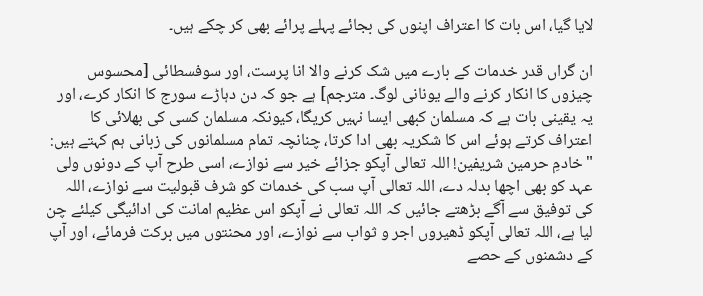لایا گیا، اس بات کا اعتراف اپنوں کی بجائے پہلے پرائے بھی کر چکے ہیں۔

ان گراں قدر خدمات کے بارے میں شک کرنے والا انا پرست، اور سوفسطائی [محسوس چیزوں کا انکار کرنے والے یونانی لوگ۔ مترجم] ہے جو کہ دن دہاڑے سورج کا انکار کرے، اور یہ یقینی بات ہے کہ مسلمان کبھی ایسا نہیں کریگا، کیونکہ مسلمان کسی کی بھلائی کا اعتراف کرتے ہوئے اس کا شکریہ بھی ادا کرتا، چنانچہ تمام مسلمانوں کی زبانی ہم کہتے ہیں: "خادمِ حرمین شریفین! اللہ تعالی آپکو جزائے خیر سے نوازے، اسی طرح آپ کے دونوں ولی عہد کو بھی اچھا بدلہ دے، اللہ تعالی آپ سب کی خدمات کو شرف قبولیت سے نوازے، اللہ کی توفیق سے آگے بڑھتے جائیں کہ اللہ تعالی نے آپکو اس عظیم امانت کی ادائیگی کیلئے چن لیا ہے، اللہ تعالی آپکو ڈھیروں اجر و ثواب سے نوازے، اور محنتوں میں برکت فرمائے، اور آپ کے دشمنوں کے حصے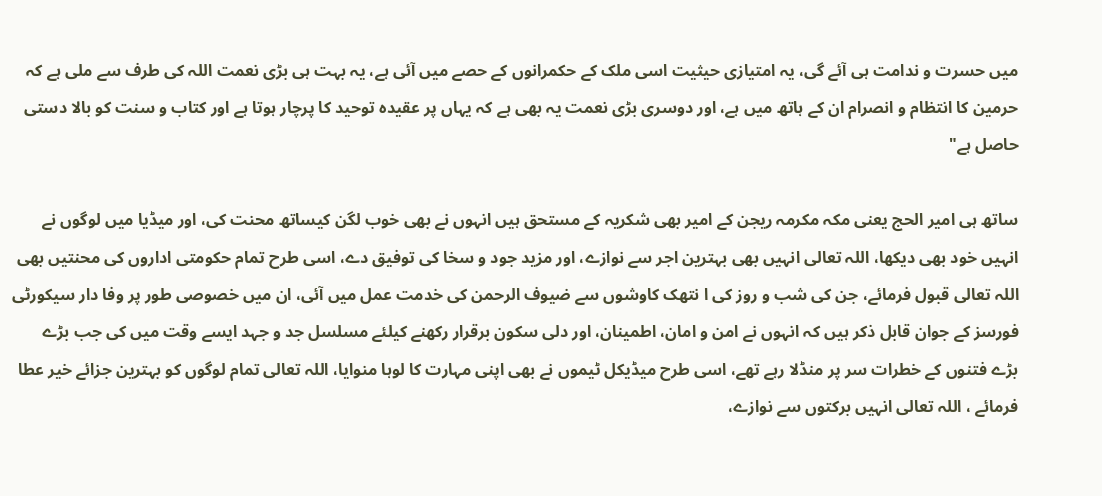میں حسرت و ندامت ہی آئے گی، یہ امتیازی حیثیت اسی ملک کے حکمرانوں کے حصے میں آئی ہے، یہ بہت ہی بڑی نعمت اللہ کی طرف سے ملی ہے کہ حرمین کا انتظام و انصرام ان کے ہاتھ میں ہے، اور دوسری بڑی نعمت یہ بھی ہے کہ یہاں پر عقیدہ توحید کا پرچار ہوتا ہے اور کتاب و سنت کو بالا دستی حاصل ہے"

ساتھ ہی امیر الحج یعنی مکہ مکرمہ ریجن کے امیر بھی شکریہ کے مستحق ہیں انہوں نے بھی خوب لگن کیساتھ محنت کی، اور میڈیا میں لوگوں نے انہیں خود بھی دیکھا، اللہ تعالی انہیں بھی بہترین اجر سے نوازے، اور مزید جود و سخا کی توفیق دے، اسی طرح تمام حکومتی اداروں کی محنتیں بھی اللہ تعالی قبول فرمائے، جن کی شب و روز کی ا نتھک کاوشوں سے ضیوف الرحمن کی خدمت عمل میں آئی، ان میں خصوصی طور پر وفا دار سیکورٹی فورسز کے جوان قابل ذکر ہیں کہ انہوں نے امن و امان، اطمینان، اور دلی سکون برقرار رکھنے کیلئے مسلسل جد و جہد ایسے وقت میں کی جب بڑے بڑے فتنوں کے خطرات سر پر منڈلا رہے تھے، اسی طرح میڈیکل ٹیموں نے بھی اپنی مہارت کا لوہا منوایا، اللہ تعالی تمام لوگوں کو بہترین جزائے خیر عطا فرمائے ، اللہ تعالی انہیں برکتوں سے نوازے،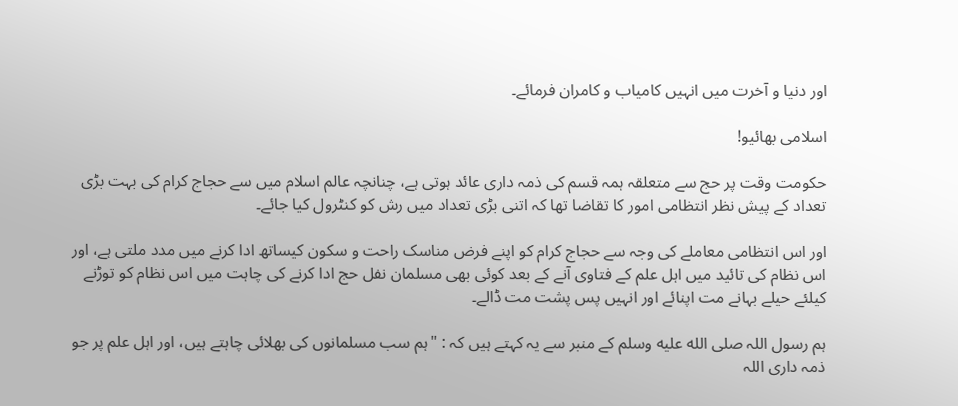اور دنیا و آخرت میں انہیں کامیاب و کامران فرمائے۔

اسلامی بھائیو!

حکومت وقت پر حج سے متعلقہ ہمہ قسم کی ذمہ داری عائد ہوتی ہے، چنانچہ عالم اسلام میں سے حجاج کرام کی بہت بڑی تعداد کے پیش نظر انتظامی امور کا تقاضا تھا کہ اتنی بڑی تعداد میں رش کو کنٹرول کیا جائے۔

اور اس انتظامی معاملے کی وجہ سے حجاج کرام کو اپنے فرض مناسک راحت و سکون کیساتھ ادا کرنے میں مدد ملتی ہے، اور اس نظام کی تائید میں اہل علم کے فتاوی آنے کے بعد کوئی بھی مسلمان نفل حج ادا کرنے کی چاہت میں اس نظام کو توڑنے کیلئے حیلے بہانے مت اپنائے اور انہیں پس پشت مت ڈالے۔

ہم رسول اللہ صلى الله عليه وسلم کے منبر سے یہ کہتے ہیں کہ : "ہم سب مسلمانوں کی بھلائی چاہتے ہیں، اور اہل علم پر جو ذمہ داری اللہ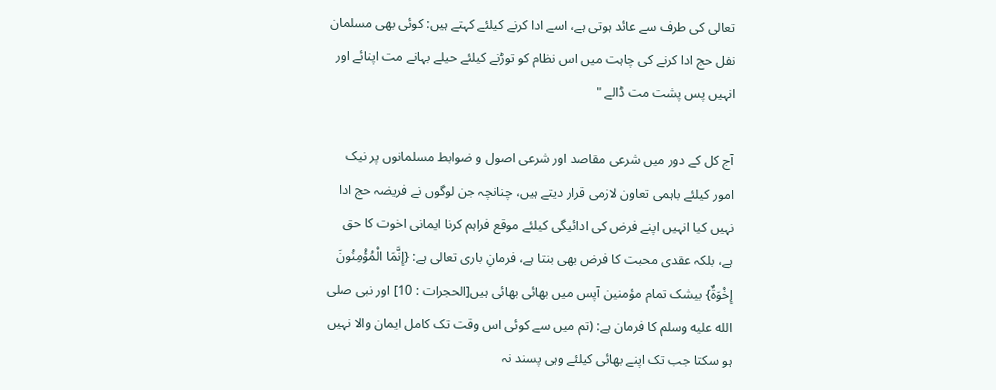تعالی کی طرف سے عائد ہوتی ہے، اسے ادا کرنے کیلئے کہتے ہیں: کوئی بھی مسلمان نفل حج ادا کرنے کی چاہت میں اس نظام کو توڑنے کیلئے حیلے بہانے مت اپنائے اور انہیں پس پشت مت ڈالے "

آج کل کے دور میں شرعی مقاصد اور شرعی اصول و ضوابط مسلمانوں پر نیک امور کیلئے باہمی تعاون لازمی قرار دیتے ہیں، چنانچہ جن لوگوں نے فریضہ حج ادا نہیں کیا انہیں اپنے فرض کی ادائیگی کیلئے موقع فراہم کرنا ایمانی اخوت کا حق ہے، بلکہ عقدی محبت کا فرض بھی بنتا ہے، فرمانِ باری تعالی ہے: {إِنَّمَا الْمُؤْمِنُونَ إِخْوَةٌ} بیشک تمام مؤمنین آپس میں بھائی بھائی ہیں[الحجرات : 10] اور نبی صلى الله عليه وسلم کا فرمان ہے: (تم میں سے کوئی اس وقت تک کامل ایمان والا نہیں ہو سکتا جب تک اپنے بھائی کیلئے وہی پسند نہ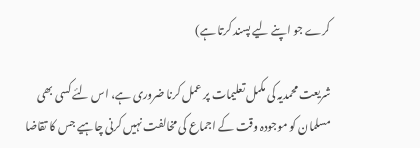کرے جو اپنے لیے پسند کرتا ہے)

شریعت محمدیہ کی مکمل تعلیمات پر عمل کرنا ضروری ہے، اس لئے کسی بھی مسلمان کو موجودہ وقت کے اجماع کی مخالفت نہیں کرنی چاہیے جس کا تقاضا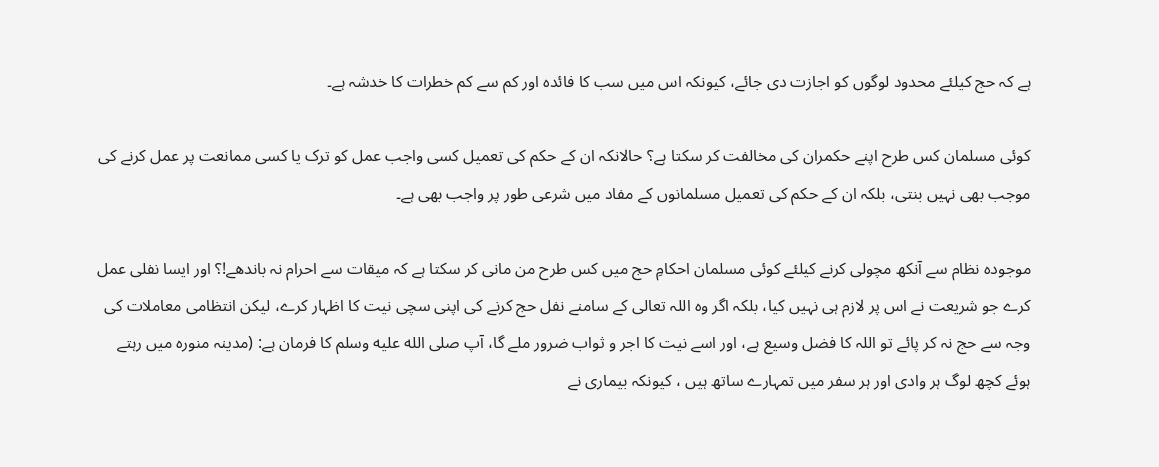ہے کہ حج کیلئے محدود لوگوں کو اجازت دی جائے، کیونکہ اس میں سب کا فائدہ اور کم سے کم خطرات کا خدشہ ہے۔

کوئی مسلمان کس طرح اپنے حکمران کی مخالفت کر سکتا ہے؟ حالانکہ ان کے حکم کی تعمیل کسی واجب عمل کو ترک یا کسی ممانعت پر عمل کرنے کی موجب بھی نہیں بنتی، بلکہ ان کے حکم کی تعمیل مسلمانوں کے مفاد میں شرعی طور پر واجب بھی ہے۔

موجودہ نظام سے آنکھ مچولی کرنے کیلئے کوئی مسلمان احکامِ حج میں کس طرح من مانی کر سکتا ہے کہ میقات سے احرام نہ باندھے!؟ اور ایسا نفلی عمل کرے جو شریعت نے اس پر لازم ہی نہیں کیا، بلکہ اگر وہ اللہ تعالی کے سامنے نفل حج کرنے کی اپنی سچی نیت کا اظہار کرے، لیکن انتظامی معاملات کی وجہ سے حج نہ کر پائے تو اللہ کا فضل وسیع ہے، اور اسے نیت کا اجر و ثواب ضرور ملے گا، آپ صلى الله عليه وسلم کا فرمان ہے: (مدینہ منورہ میں رہتے ہوئے کچھ لوگ ہر وادی اور ہر سفر میں تمہارے ساتھ ہیں ، کیونکہ بیماری نے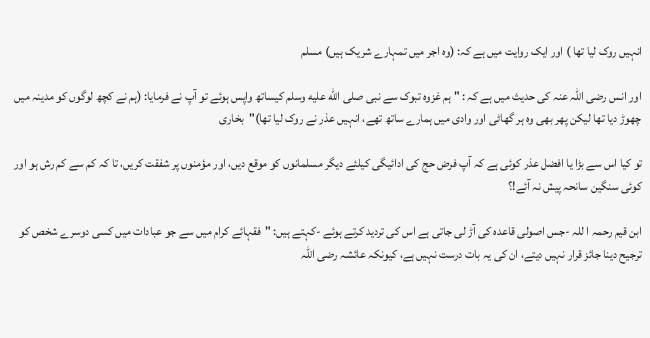انہیں روک لیا تھا ) اور ایک روایت میں ہے کہ: (وہ اجر میں تمہارے شریک ہیں) مسلم

اور انس رضی اللہ عنہ کی حدیث میں ہے کہ : " ہم غزوہ تبوک سے نبی صلى الله عليه وسلم کیساتھ واپس ہوئے تو آپ نے فرمایا: (ہم نے کچھ لوگوں کو مدینہ میں چھوڑ دیا تھا لیکن پھر بھی وہ ہر گھاٹی اور وادی میں ہمارے ساتھ تھے، انہیں عذر نے روک لیا تھا)"بخاری

تو کیا اس سے بڑا یا افضل عذر کوئی ہے کہ آپ فرض حج کی ادائیگی کیلئے دیگر مسلمانوں کو موقع دیں، اور مؤمنوں پر شفقت کریں، تا کہ کم سے کم رش ہو اور کوئی سنگین سانحہ پیش نہ آئے!؟

ابن قیم رحمہ ا للہ -جس اصولی قاعدہ کی آڑ لی جاتی ہے اس کی تردید کرتے ہوئے -کہتے ہیں: "فقہائے کرام میں سے جو عبادات میں کسی دوسرے شخص کو ترجیح دینا جائز قرار نہیں دیتے، ان کی یہ بات درست نہیں ہے، کیونکہ عائشہ رضی اللہ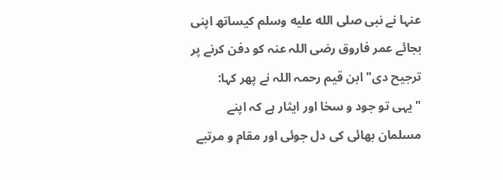عنہا نے نبی صلى الله عليه وسلم کیساتھ اپنی بجائے عمر فاروق رضی اللہ عنہ کو دفن کرنے پر ترجیح دی" ابن قیم رحمہ اللہ نے پھر کہا: "یہی تو جود و سخا اور ایثار ہے کہ اپنے مسلمان بھائی کی دل جوئی اور مقام و مرتبے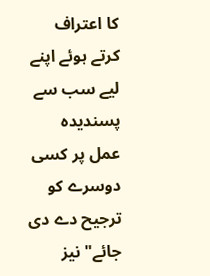کا اعتراف کرتے ہوئے اپنے لیے سب سے پسندیدہ عمل پر کسی دوسرے کو ترجیح دے دی جائے" نیز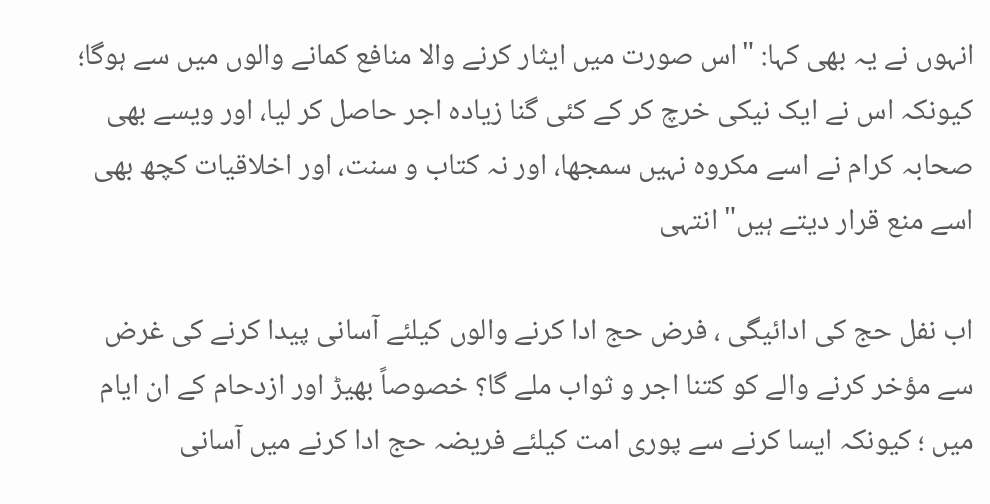انہوں نے یہ بھی کہا: "اس صورت میں ایثار کرنے والا منافع کمانے والوں میں سے ہوگا؛ کیونکہ اس نے ایک نیکی خرچ کر کے کئی گنا زیادہ اجر حاصل کر لیا، اور ویسے بھی صحابہ کرام نے اسے مکروہ نہیں سمجھا، اور نہ کتاب و سنت، اور اخلاقیات کچھ بھی اسے منع قرار دیتے ہیں" انتہی

اب نفل حج کی ادائیگی ، فرض حج ادا کرنے والوں کیلئے آسانی پیدا کرنے کی غرض سے مؤخر کرنے والے کو کتنا اجر و ثواب ملے گا؟ خصوصاً بھیڑ اور ازدحام کے ان ایام میں ؛ کیونکہ ایسا کرنے سے پوری امت کیلئے فریضہ حج ادا کرنے میں آسانی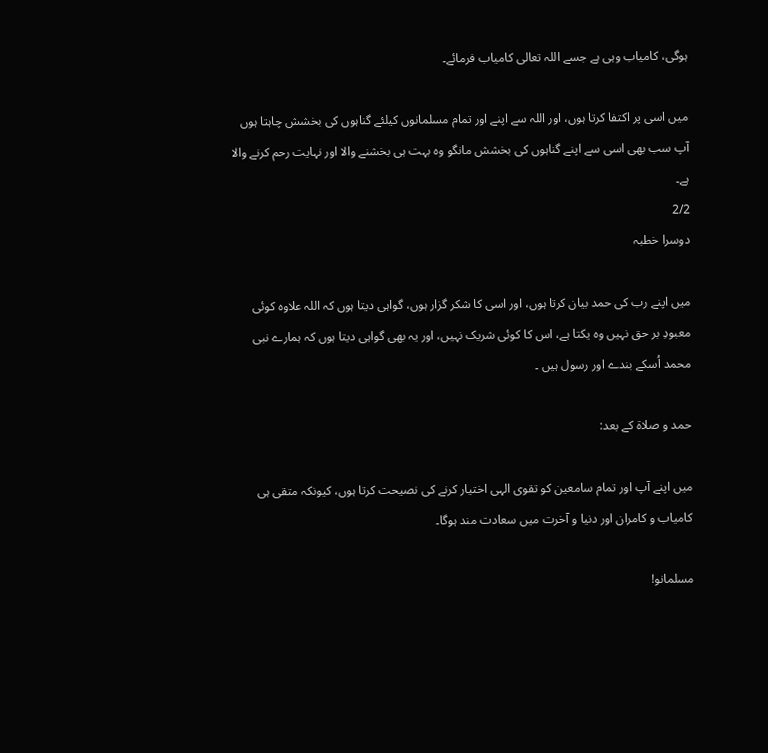ہوگی، کامیاب وہی ہے جسے اللہ تعالی کامیاب فرمائے۔

میں اسی پر اکتفا کرتا ہوں، اور اللہ سے اپنے اور تمام مسلمانوں کیلئے گناہوں کی بخشش چاہتا ہوں آپ سب بھی اسی سے اپنے گناہوں کی بخشش مانگو وہ بہت ہی بخشنے والا اور نہایت رحم کرنے والا ہے۔
2/2
دوسرا خطبہ

میں اپنے رب کی حمد بیان کرتا ہوں، اور اسی کا شکر گزار ہوں، گواہی دیتا ہوں کہ اللہ علاوہ کوئی معبودِ بر حق نہیں وہ یکتا ہے، اس کا کوئی شریک نہیں، اور یہ بھی گواہی دیتا ہوں کہ ہمارے نبی محمد اُسکے بندے اور رسول ہیں ۔

حمد و صلاۃ کے بعد:

میں اپنے آپ اور تمام سامعین کو تقوی الہی اختیار کرنے کی نصیحت کرتا ہوں، کیونکہ متقی ہی کامیاب و کامران اور دنیا و آخرت میں سعادت مند ہوگا۔

مسلمانو!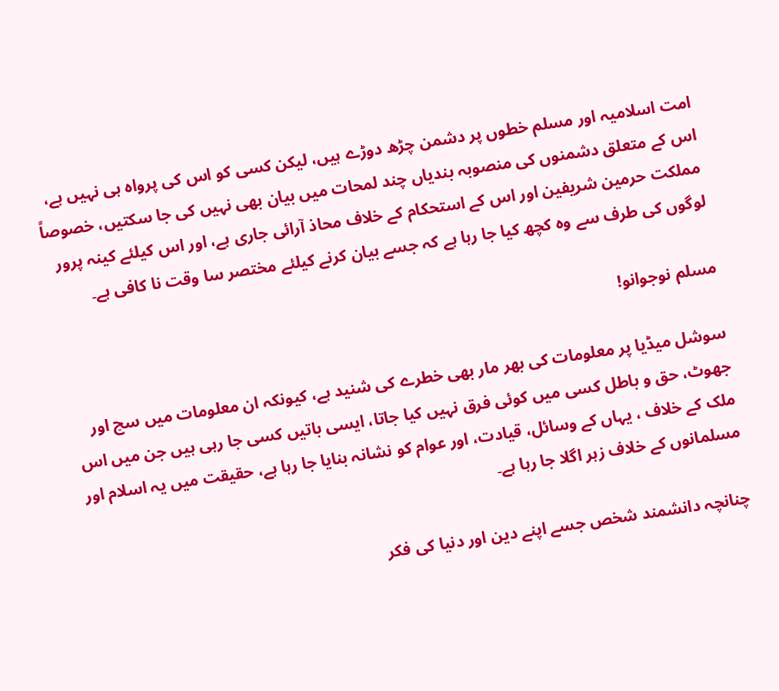امت اسلامیہ اور مسلم خطوں پر دشمن چڑھ دوڑے ہیں، لیکن کسی کو اس کی پرواہ ہی نہیں ہے، اس کے متعلق دشمنوں کی منصوبہ بندیاں چند لمحات میں بیان بھی نہیں کی جا سکتیں، خصوصاً مملکت حرمین شریفین اور اس کے استحکام کے خلاف محاذ آرائی جاری ہے، اور اس کیلئے کینہ پرور لوگوں کی طرف سے وہ کچھ کیا جا رہا ہے کہ جسے بیان کرنے کیلئے مختصر سا وقت نا کافی ہے۔

مسلم نوجوانو!

سوشل میڈیا پر معلومات کی بھر مار بھی خطرے کی شنید ہے، کیونکہ ان معلومات میں سچ اور جھوٹ، حق و باطل کسی میں کوئی فرق نہیں کیا جاتا، ایسی باتیں کسی جا رہی ہیں جن میں اس ملک کے خلاف ، یہاں کے وسائل، قیادت، اور عوام کو نشانہ بنایا جا رہا ہے، حقیقت میں یہ اسلام اور مسلمانوں کے خلاف زہر اگلا جا رہا ہے۔

چنانچہ دانشمند شخص جسے اپنے دین اور دنیا کی فکر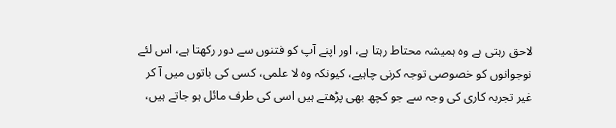لاحق رہتی ہے وہ ہمیشہ محتاط رہتا ہے، اور اپنے آپ کو فتنوں سے دور رکھتا ہے، اس لئے نوجوانوں کو خصوصی توجہ کرنی چاہیے، کیونکہ وہ لا علمی، کسی کی باتوں میں آ کر غیر تجربہ کاری کی وجہ سے جو کچھ بھی پڑھتے ہیں اسی کی طرف مائل ہو جاتے ہیں،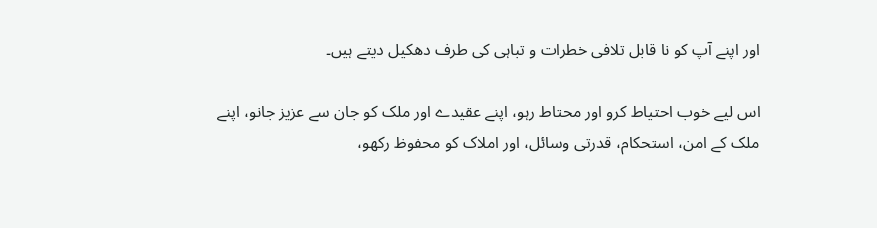اور اپنے آپ کو نا قابل تلافی خطرات و تباہی کی طرف دھکیل دیتے ہیں۔

اس لیے خوب احتیاط کرو اور محتاط رہو، اپنے عقیدے اور ملک کو جان سے عزیز جانو، اپنے ملک کے امن، استحکام، قدرتی وسائل، اور املاک کو محفوظ رکھو،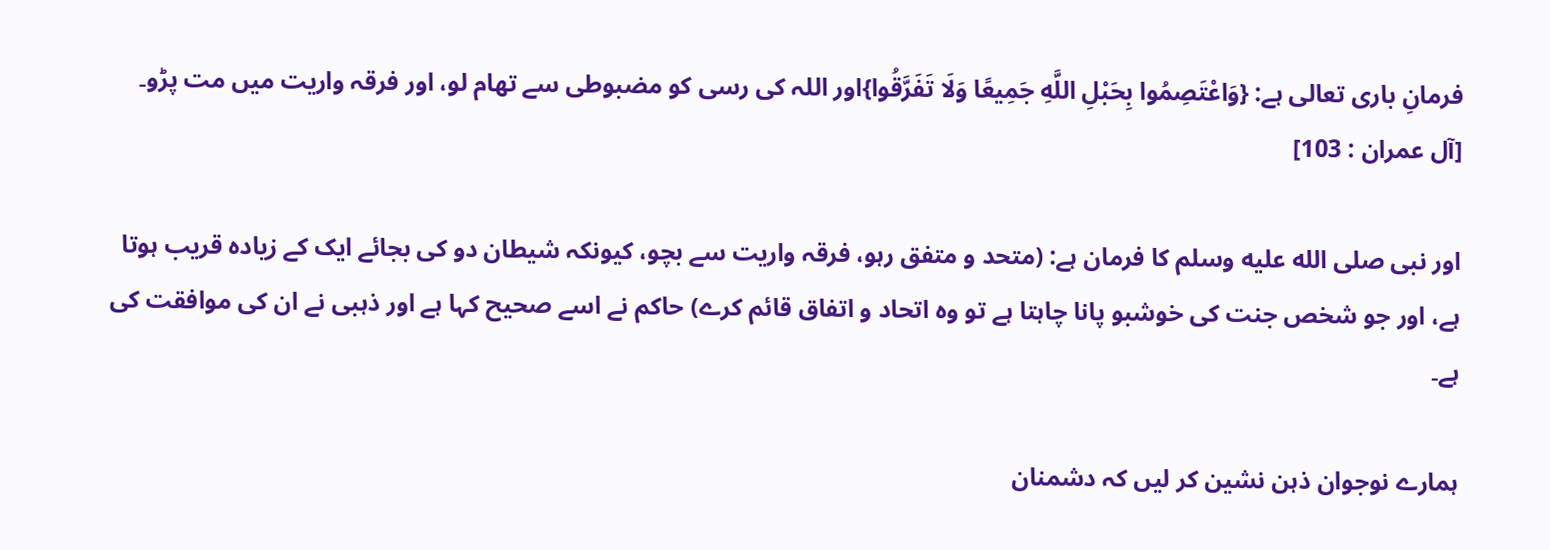فرمانِ باری تعالی ہے: {وَاعْتَصِمُوا بِحَبْلِ اللَّهِ جَمِيعًا وَلَا تَفَرَّقُوا}اور اللہ کی رسی کو مضبوطی سے تھام لو، اور فرقہ واریت میں مت پڑو۔ [آل عمران : 103]

اور نبی صلى الله عليه وسلم کا فرمان ہے: (متحد و متفق رہو، فرقہ واریت سے بچو، کیونکہ شیطان دو کی بجائے ایک کے زیادہ قریب ہوتا ہے، اور جو شخص جنت کی خوشبو پانا چاہتا ہے تو وہ اتحاد و اتفاق قائم کرے) حاکم نے اسے صحیح کہا ہے اور ذہبی نے ان کی موافقت کی ہے۔

ہمارے نوجوان ذہن نشین کر لیں کہ دشمنان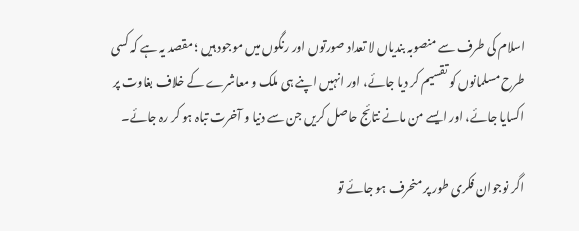اسلام کی طرف سے منصوبہ بندیاں لا تعداد صورتوں اور رنگوں میں موجود ہیں ؛ مقصد یہ ہے کہ کسی طرح مسلمانوں کو تقسیم کر دیا جائے، اور انہیں اپنے ہی ملک و معاشرے کے خلاف بغاوت پر اکسایا جائے، اور ایسے من مانے نتائج حاصل کریں جن سے دنیا و آخرت تباہ ہو کر رہ جائے۔

اگر نوجوان فکری طور پر منحرف ہو جائے تو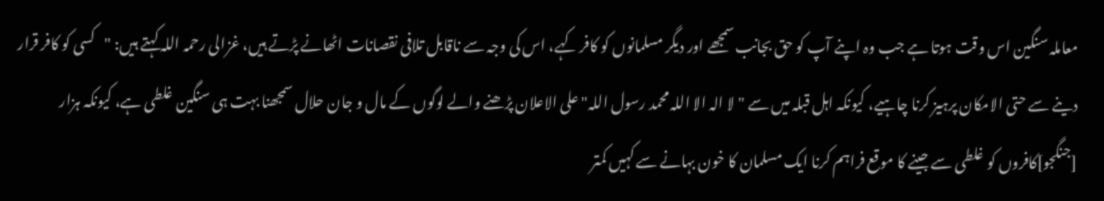معاملہ سنگین اس وقت ہوتا ہے جب وہ اپنے آپ کو حق بجانب سمجھے اور دیگر مسلمانوں کو کافر کہے، اس کی وجہ سے ناقابل تلافی نقصانات اٹھانے پڑتے ہیں، غزالی رحمہ اللہ کہتے ہیں: "کسی کو کافر قرار دینے سے حتی الامکان پرہیز کرنا چاہیے، کیونکہ اہل قبلہ میں سے "لا الہ الا اللہ محمد رسول اللہ" علی الاعلان پڑھنے والے لوگوں کے مال و جان حلال سمجھنا بہت ہی سنگین غلطی ہے، کیونکہ ہزار [جنگجو]کافروں کو غلطی سے جینے کا موقع فراہم کرنا ایک مسلمان کا خون بہانے سے کہیں کمتر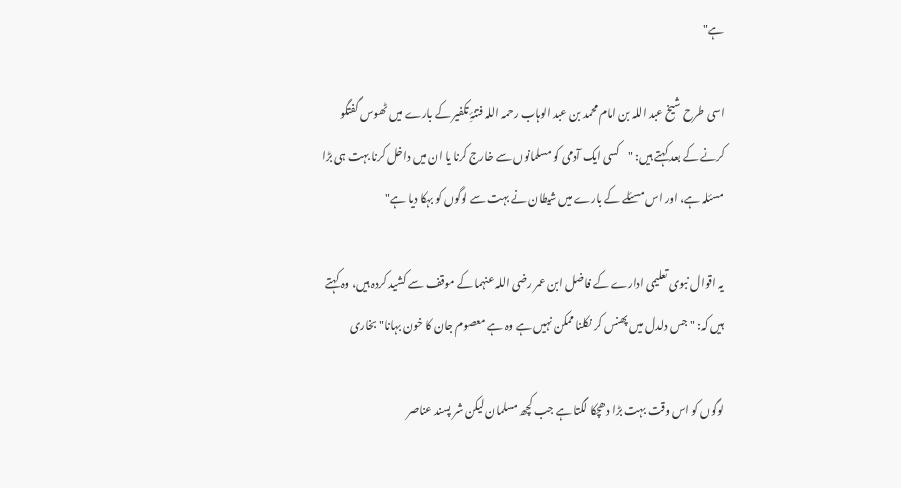ہے"

اسی طرح شیخ عبد اللہ بن امام محمد بن عبد الوہاب رحمہ اللہ فتنۂِ تکفیر کے بارے میں ٹھوس گفتگو کرنے کے بعد کہتے ہیں: "کسی ایک آدمی کو مسلمانوں سے خارج کرنا یا ان میں داخل کرنا بہت ہی بڑا مسئلہ ہے، اور اس مسئلے کے بارے میں شیطان نے بہت سے لوگوں کو بہکا دیا ہے"

یہ اقوال نبوی تعلیمی ادارے کے فاضل ابن عمر رضی اللہ عنہما کے موقف سے کشید کردہ ہیں، وہ کہتے ہیں کہ: " جس دلدل میں پھنس کر نکلنا ممکن نہیں ہے وہ ہے معصوم جان کا خون بہانا" بخاری

لوگوں کو اس وقت بہت بڑا دھچکا لگتا ہے جب کچھ مسلمان لیکن شر پسند عناصر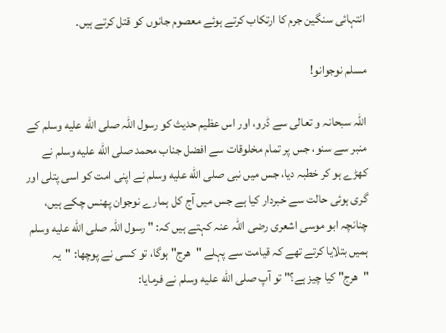انتہائی سنگین جرم کا ارتکاب کرتے ہوئے معصوم جانوں کو قتل کرتے ہیں۔

مسلم نوجوانو!

اللہ سبحانہ و تعالی سے ڈرو، اور اس عظیم حدیث کو رسول اللہ صلى الله عليه وسلم کے منبر سے سنو، جس پر تمام مخلوقات سے افضل جناب محمد صلى الله عليه وسلم نے کھڑے ہو کر خطبہ دیا، جس میں نبی صلى الله عليه وسلم نے اپنی امت کو اسی پتلی اور گری ہوئی حالت سے خبردار کیا ہے جس میں آج کل ہمارے نوجوان پھنس چکے ہیں، چنانچہ ابو موسی اشعری رضی اللہ عنہ کہتے ہیں کہ: " رسول اللہ صلى الله عليه وسلم ہمیں بتلایا کرتے تھے کہ قیامت سے پہلے "ھرج" ہوگا، تو کسی نے پوچھا: "یہ "ھرج" کیا چیز ہے؟" تو آپ صلى الله عليه وسلم نے فرمایا: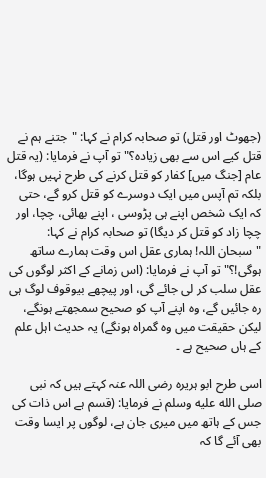(جھوٹ اور قتل) تو صحابہ کرام نے کہا: "جتنے ہم نے قتل کیے اس سے بھی زیادہ؟" تو آپ نے فرمایا: (یہ قتل عام [جنگ میں] کفار کو قتل کرنے کی طرح نہیں ہوگا، بلکہ تم آپس میں ایک دوسرے کو قتل کرو گے، حتی کہ ایک شخص اپنے ہی پڑوسی ، اپنے بھائی، چچا، اور چچا زاد کو قتل کر دیگا) تو صحابہ کرام نے کہا: "سبحان اللہ! ہماری عقل اس وقت ہمارے ساتھ ہوگی!؟" تو آپ نے فرمایا: (اس زمانے کے اکثر لوگوں کی عقل سلب کر لی جائے گی، اور پیچھے بیوقوف لوگ ہی رہ جائیں گے، وہ اپنے آپ کو صحیح سمجھتے ہونگے، لیکن حقیقت میں وہ گمراہ ہونگے) یہ حدیث اہل علم کے ہاں صحیح ہے ۔

اسی طرح ابو ہریرہ رضی اللہ عنہ کہتے ہیں کہ نبی صلى الله عليه وسلم نے فرمایا: (قسم ہے اس ذات کی جس کے ہاتھ میں میری جان ہے، لوگوں پر ایسا وقت بھی آئے گا کہ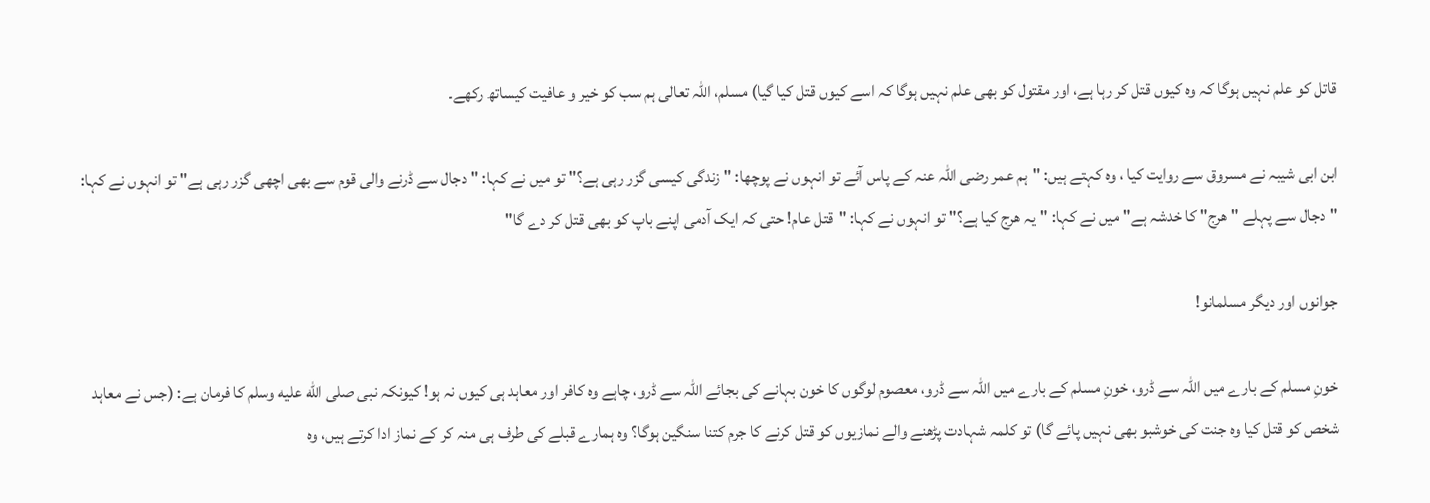قاتل کو علم نہیں ہوگا کہ وہ کیوں قتل کر رہا ہے، اور مقتول کو بھی علم نہیں ہوگا کہ اسے کیوں قتل کیا گیا) مسلم، اللہ تعالی ہم سب کو خیر و عافیت کیساتھ رکھے۔

ابن ابی شیبہ نے مسروق سے روایت کیا ، وہ کہتے ہیں: "ہم عمر رضی اللہ عنہ کے پاس آئے تو انہوں نے پوچھا: "زندگی کیسی گزر رہی ہے؟" تو میں نے کہا: "دجال سے ڈرنے والی قوم سے بھی اچھی گزر رہی ہے" تو انہوں نے کہا: "دجال سے پہلے "ھرج" کا خدشہ ہے" میں نے کہا: "یہ ھرج کیا ہے؟" تو انہوں نے کہا: "قتل عام! حتی کہ ایک آدمی اپنے باپ کو بھی قتل کر دے گا"

جوانوں اور دیگر مسلمانو!

خونِ مسلم کے بارے میں اللہ سے ڈرو، خونِ مسلم کے بارے میں اللہ سے ڈرو، معصوم لوگوں کا خون بہانے کی بجائے اللہ سے ڈرو، چاہے وہ کافر اور معاہد ہی کیوں نہ ہو! کیونکہ نبی صلى الله عليه وسلم کا فرمان ہے: (جس نے معاہد شخص کو قتل کیا وہ جنت کی خوشبو بھی نہیں پائے گا) تو کلمہ شہادت پڑھنے والے نمازیوں کو قتل کرنے کا جرم کتنا سنگین ہوگا؟ وہ ہمارے قبلے کی طرف ہی منہ کر کے نماز ادا کرتے ہیں، وہ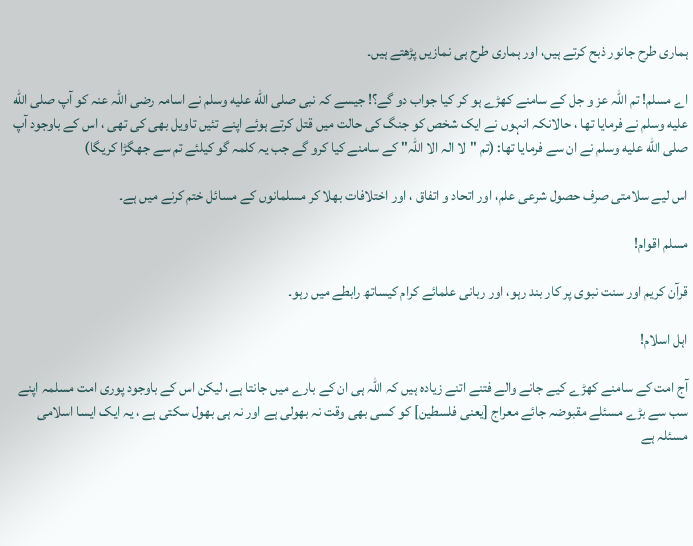ہماری طرح جانور ذبح کرتے ہیں، اور ہماری طرح ہی نمازیں پڑھتے ہیں۔

اے مسلم! تم اللہ عز و جل کے سامنے کھڑے ہو کر کیا جواب دو گے؟! جیسے کہ نبی صلى الله عليه وسلم نے اسامہ رضی اللہ عنہ کو آپ صلى الله عليه وسلم نے فرمایا تھا ، حالانکہ انہوں نے ایک شخص کو جنگ کی حالت میں قتل کرتے ہوئے اپنے تئیں تاویل بھی کی تھی ، اس کے باوجود آپ صلى الله عليه وسلم نے ان سے فرمایا تھا: (تم "لا الہ الا اللہ" کے سامنے کیا کرو گے جب یہ کلمہ گو کیلئے تم سے جھگڑا کریگا)

اس لیے سلامتی صرف حصول شرعی علم، اور اتحاد و اتفاق ، اور اختلافات بھلا کر مسلمانوں کے مسائل ختم کرنے میں ہے۔

مسلم اقوام!

قرآن کریم اور سنت نبوی پر کار بند رہو، اور ربانی علمائے کرام کیساتھ رابطے میں رہو۔

اہل اسلام!

آج امت کے سامنے کھڑے کیے جانے والے فتنے اتنے زیادہ ہیں کہ اللہ ہی ان کے بارے میں جانتا ہے، لیکن اس کے باوجود پوری امت مسلمہ اپنے سب سے بڑے مسئلے مقبوضہ جائے معراج [یعنی فلسطین] کو کسی بھی وقت نہ بھولی ہے اور نہ ہی بھول سکتی ہے ، یہ ایک ایسا اسلامی مسئلہ ہے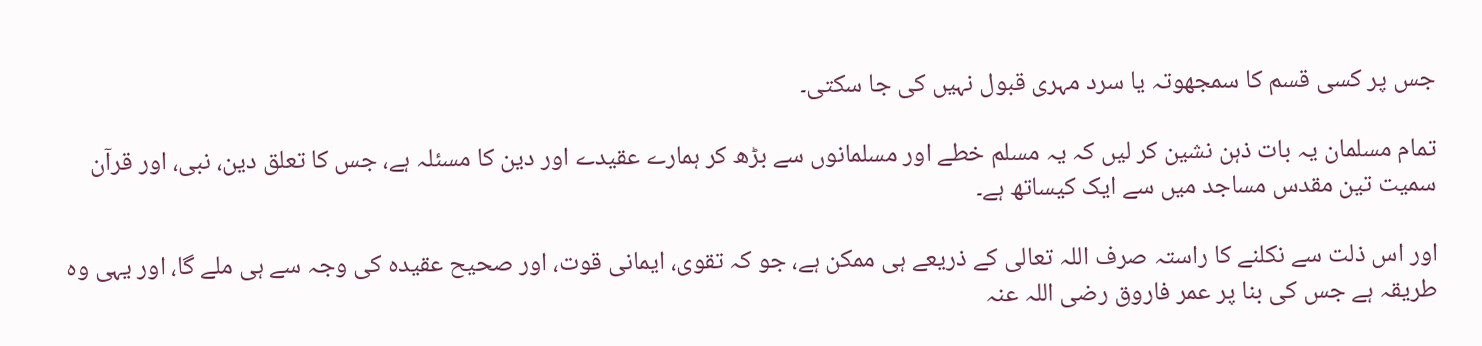جس پر کسی قسم کا سمجھوتہ یا سرد مہری قبول نہیں کی جا سکتی۔

تمام مسلمان یہ بات ذہن نشین کر لیں کہ یہ مسلم خطے اور مسلمانوں سے بڑھ کر ہمارے عقیدے اور دین کا مسئلہ ہے، جس کا تعلق دین، نبی، اور قرآن سمیت تین مقدس مساجد میں سے ایک کیساتھ ہے۔

اور اس ذلت سے نکلنے کا راستہ صرف اللہ تعالی کے ذریعے ہی ممکن ہے، جو کہ تقوی، ایمانی قوت، اور صحیح عقیدہ کی وجہ سے ہی ملے گا، اور یہی وہ طریقہ ہے جس کی بنا پر عمر فاروق رضی اللہ عنہ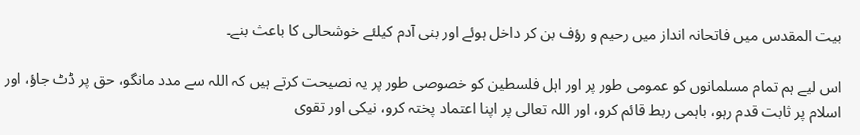بیت المقدس میں فاتحانہ انداز میں رحیم و رؤف بن کر داخل ہوئے اور بنی آدم کیلئے خوشحالی کا باعث بنے۔

اس لیے ہم تمام مسلمانوں کو عمومی طور پر اور اہل فلسطین کو خصوصی طور پر یہ نصیحت کرتے ہیں کہ اللہ سے مدد مانگو، حق پر ڈٹ جاؤ، اور اسلام پر ثابت قدم رہو، باہمی ربط قائم کرو، اور اللہ تعالی پر اپنا اعتماد پختہ کرو، نیکی اور تقوی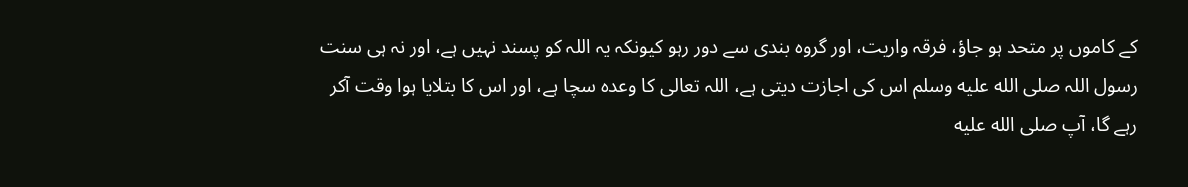کے کاموں پر متحد ہو جاؤ، فرقہ واریت، اور گروہ بندی سے دور رہو کیونکہ یہ اللہ کو پسند نہیں ہے، اور نہ ہی سنت رسول اللہ صلى الله عليه وسلم اس کی اجازت دیتی ہے، اللہ تعالی کا وعدہ سچا ہے، اور اس کا بتلایا ہوا وقت آکر رہے گا، آپ صلى الله عليه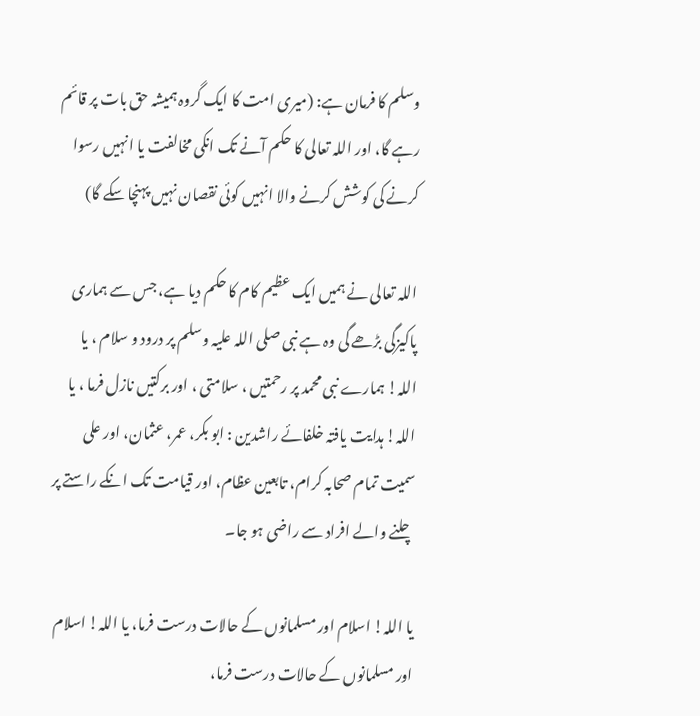وسلم کا فرمان ہے: (میری امت کا ایک گروہ ہمیشہ حق بات پر قائم رہے گا، اور اللہ تعالی کا حکم آنے تک انکی مخالفت یا انہیں رسوا کرنے کی کوشش کرنے والا انہیں کوئی نقصان نہیں پہنچا سکے گا)

اللہ تعالی نے ہمیں ایک عظیم کام کا حکم دیا ہے، جس سے ہماری پاکیزگی بڑھے گی وہ ہے نبی صلی اللہ علیہ وسلم پر درود و سلام ، یا اللہ! ہمارے نبی محمد پر رحمتیں ، سلامتی ، اور برکتیں نازل فرما ، یا اللہ! ہدایت یافتہ خلفائے راشدین : ابو بکر، عمر، عثمان، اور علی سمیت تمام صحابہ کرام، تابعین عظام، اور قیامت تک انکے راستے پر چلنے والے افراد سے راضی ہو جا۔

یا اللہ! اسلام اور مسلمانوں کے حالات درست فرما، یا اللہ! اسلام اور مسلمانوں کے حالات درست فرما،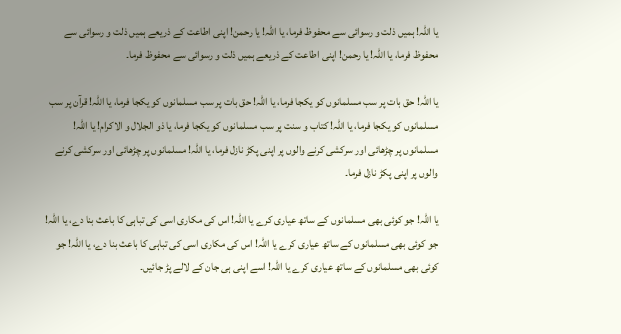یا اللہ! ہمیں ذلت و رسوائی سے محفوظ فرما، یا اللہ! یا رحمن! اپنی اطاعت کے ذریعے ہمیں ذلت و رسوائی سے محفوظ فرما، یا اللہ! یا رحمن! اپنی اطاعت کے ذریعے ہمیں ذلت و رسوائی سے محفوظ فرما۔

یا اللہ! حق بات پر سب مسلمانوں کو یکجا فرما، یا اللہ! حق بات پر سب مسلمانوں کو یکجا فرما، یا اللہ! قرآن پر سب مسلمانوں کو یکجا فرما، یا اللہ! کتاب و سنت پر سب مسلمانوں کو یکجا فرما، یا ذو الجلال و الاکرام! یا اللہ! مسلمانوں پر چڑھائی اور سرکشی کرنے والوں پر اپنی پکڑ نازل فرما، یا اللہ! مسلمانوں پر چڑھائی اور سرکشی کرنے والوں پر اپنی پکڑ نازل فرما۔

یا اللہ! جو کوئی بھی مسلمانوں کے ساتھ عیاری کرے یا اللہ! اس کی مکاری اسی کی تباہی کا باعث بنا دے، یا اللہ! جو کوئی بھی مسلمانوں کے ساتھ عیاری کرے یا اللہ! اس کی مکاری اسی کی تباہی کا باعث بنا دے، یا اللہ! جو کوئی بھی مسلمانوں کے ساتھ عیاری کرے یا اللہ! اسے اپنی ہی جان کے لالے پڑ جائیں۔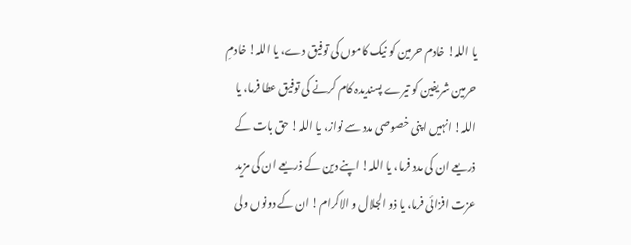یا اللہ! خادم حرمین کو نیک کاموں کی توفیق دے، یا اللہ! خادمِ حرمین شریفین کو تیرے پسندیدہ کام کرنے کی توفیق عطا فرما، یا اللہ! انہیں اپنی خصوصی مدد سے نواز، یا اللہ! حق بات کے ذریعے ان کی مدد فرما، یا اللہ! اپنے دین کے ذریعے ان کی مزید عزت افزائی فرما، یا ذو الجلال و الاکرام! ان کے دونوں ولی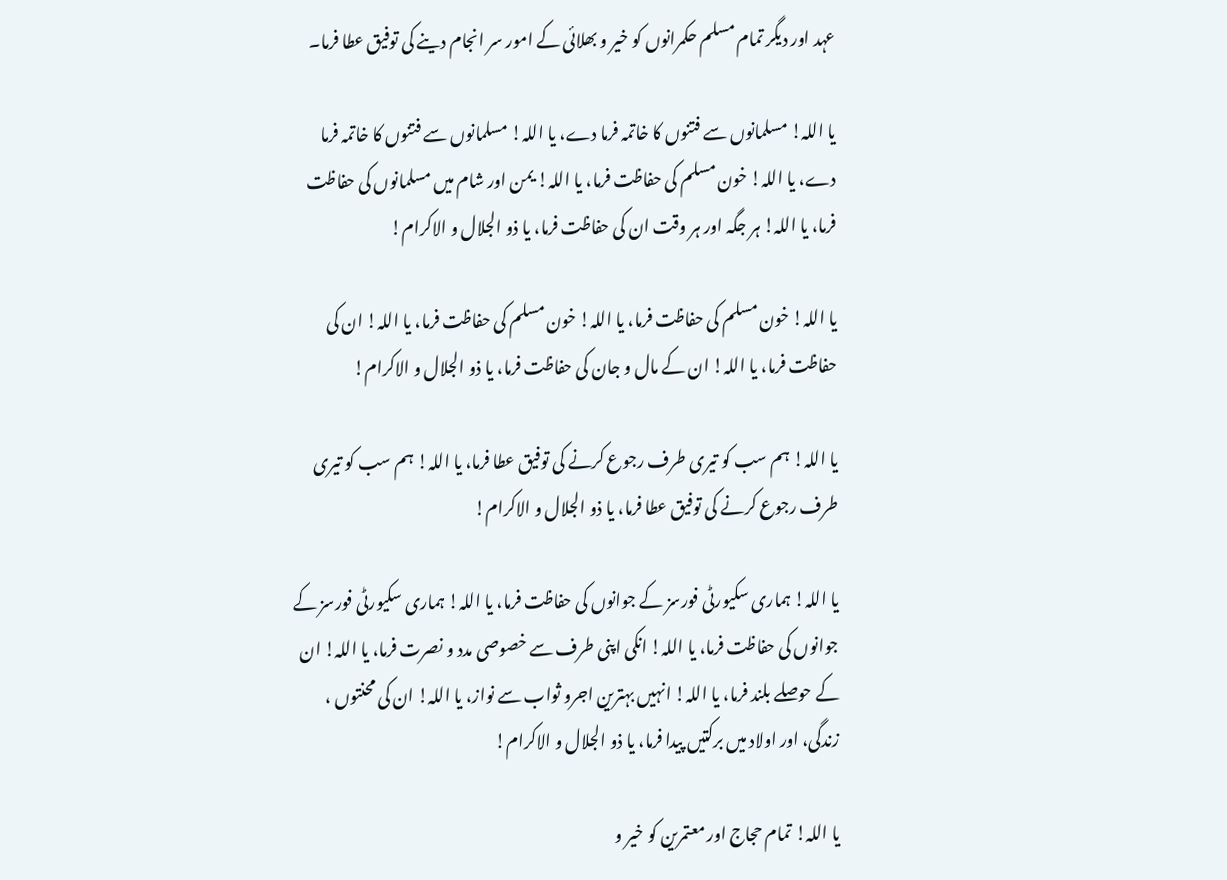عہد اور دیگر تمام مسلم حکمرانوں کو خیر و بھلائی کے امور سر انجام دینے کی توفیق عطا فرما۔

یا اللہ! مسلمانوں سے فتنوں کا خاتمہ فرما دے، یا اللہ! مسلمانوں سے فتنوں کا خاتمہ فرما دے، یا اللہ! خون مسلم کی حفاظت فرما، یا اللہ! یمن اور شام میں مسلمانوں کی حفاظت فرما، یا اللہ! ہر جگہ اور ہر وقت ان کی حفاظت فرما، یا ذو الجلال و الاکرام!

یا اللہ! خون مسلم کی حفاظت فرما، یا اللہ! خون مسلم کی حفاظت فرما، یا اللہ! ان کی حفاظت فرما، یا اللہ! ان کے مال و جان کی حفاظت فرما، یا ذو الجلال و الاکرام!

یا اللہ! ہم سب کو تیری طرف رجوع کرنے کی توفیق عطا فرما، یا اللہ! ہم سب کو تیری طرف رجوع کرنے کی توفیق عطا فرما، یا ذو الجلال و الاکرام!

یا اللہ! ہماری سکیورٹی فورسز کے جوانوں کی حفاظت فرما، یا اللہ! ہماری سکیورٹی فورسز کے جوانوں کی حفاظت فرما، یا اللہ! انکی اپنی طرف سے خصوصی مدد و نصرت فرما، یا اللہ! ان کے حوصلے بلند فرما، یا اللہ! انہیں بہترین اجرو ثواب سے نواز، یا اللہ! ان کی محنتوں ، زندگی، اور اولاد میں برکتیں پیدا فرما، یا ذو الجلال و الاکرام!

یا اللہ! تمام حجاج اور معتمرین کو خیر و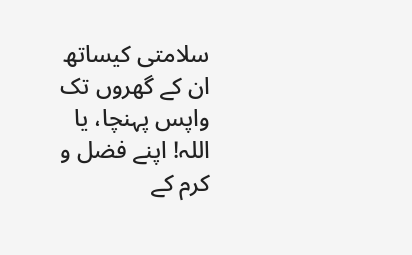سلامتی کیساتھ ان کے گھروں تک واپس پہنچا، یا اللہ! اپنے فضل و کرم کے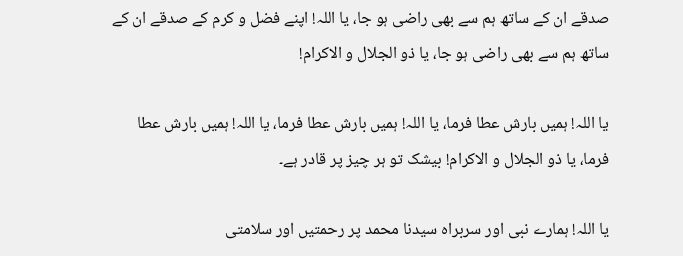صدقے ان کے ساتھ ہم سے بھی راضی ہو جا، یا اللہ! اپنے فضل و کرم کے صدقے ان کے ساتھ ہم سے بھی راضی ہو جا، یا ذو الجلال و الاکرام!

یا اللہ! ہمیں بارش عطا فرما، یا اللہ! ہمیں بارش عطا فرما، یا اللہ! ہمیں بارش عطا فرما، یا ذو الجلال و الاکرام! بیشک تو ہر چیز پر قادر ہے۔

یا اللہ! ہمارے نبی اور سربراہ سیدنا محمد پر رحمتیں اور سلامتی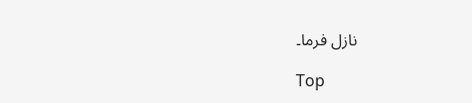نازل فرما۔

Top